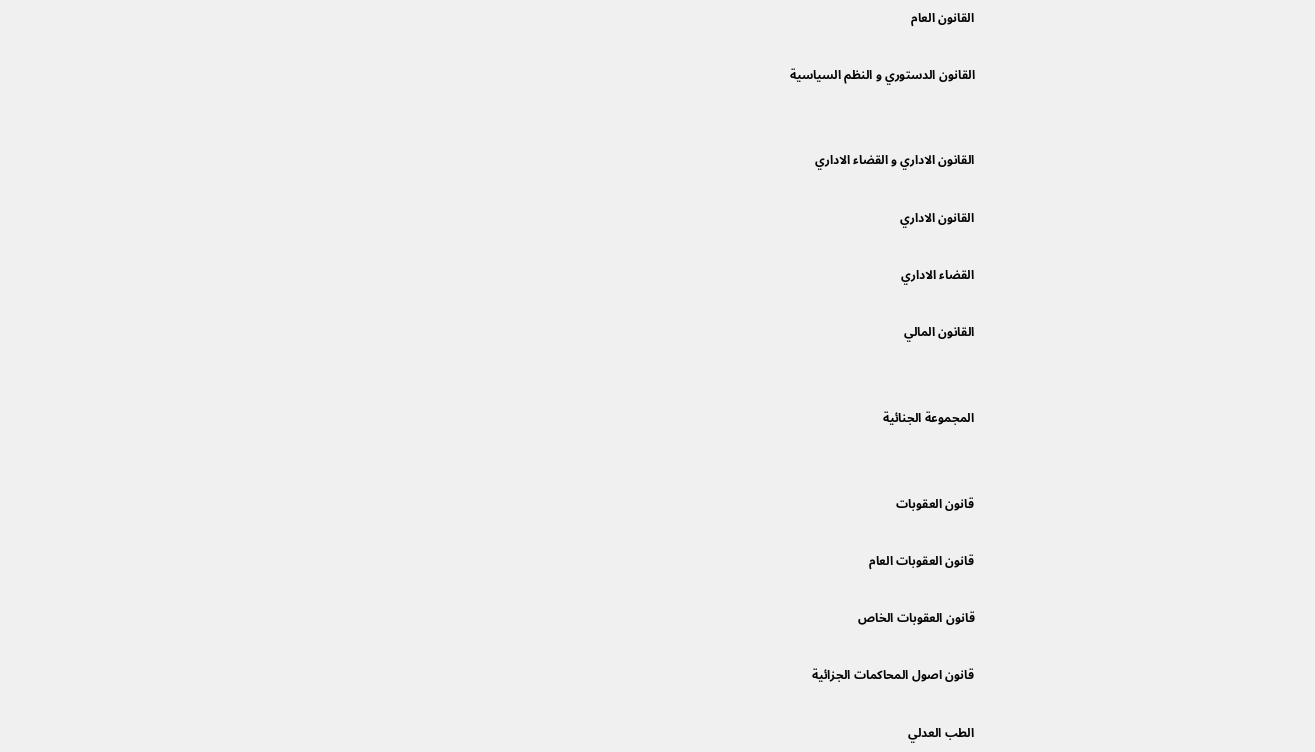القانون العام

القانون الدستوري و النظم السياسية


القانون الاداري و القضاء الاداري

القانون الاداري

القضاء الاداري

القانون المالي


المجموعة الجنائية


قانون العقوبات

قانون العقوبات العام

قانون العقوبات الخاص

قانون اصول المحاكمات الجزائية

الطب العدلي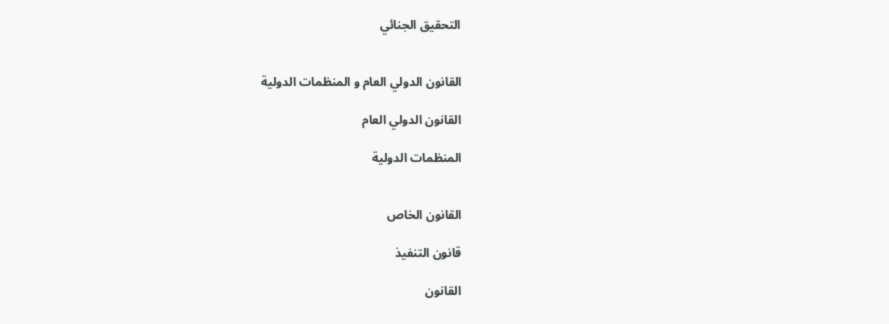التحقيق الجنائي


القانون الدولي العام و المنظمات الدولية

القانون الدولي العام

المنظمات الدولية


القانون الخاص

قانون التنفيذ

القانون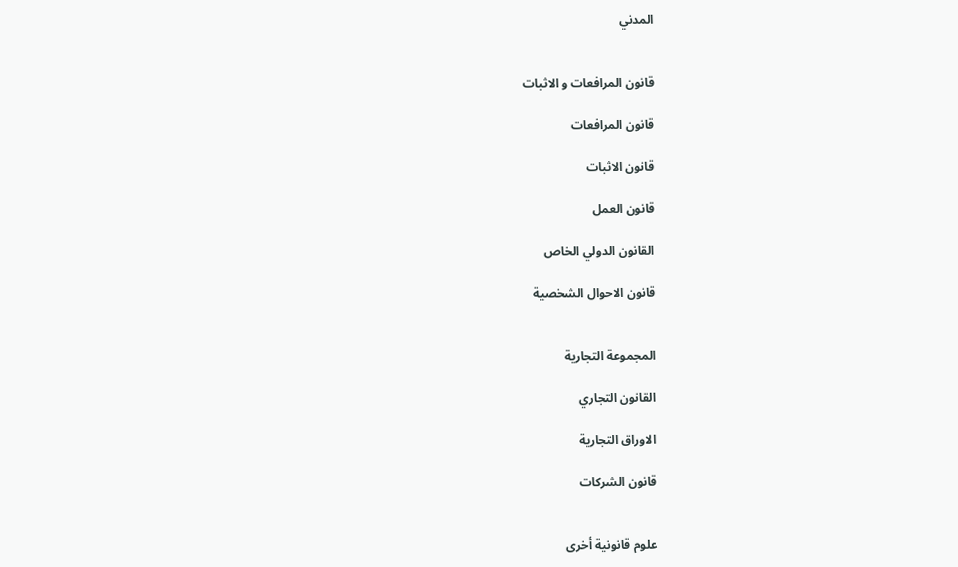المدني


قانون المرافعات و الاثبات

قانون المرافعات

قانون الاثبات

قانون العمل

القانون الدولي الخاص

قانون الاحوال الشخصية


المجموعة التجارية

القانون التجاري

الاوراق التجارية

قانون الشركات


علوم قانونية أخرى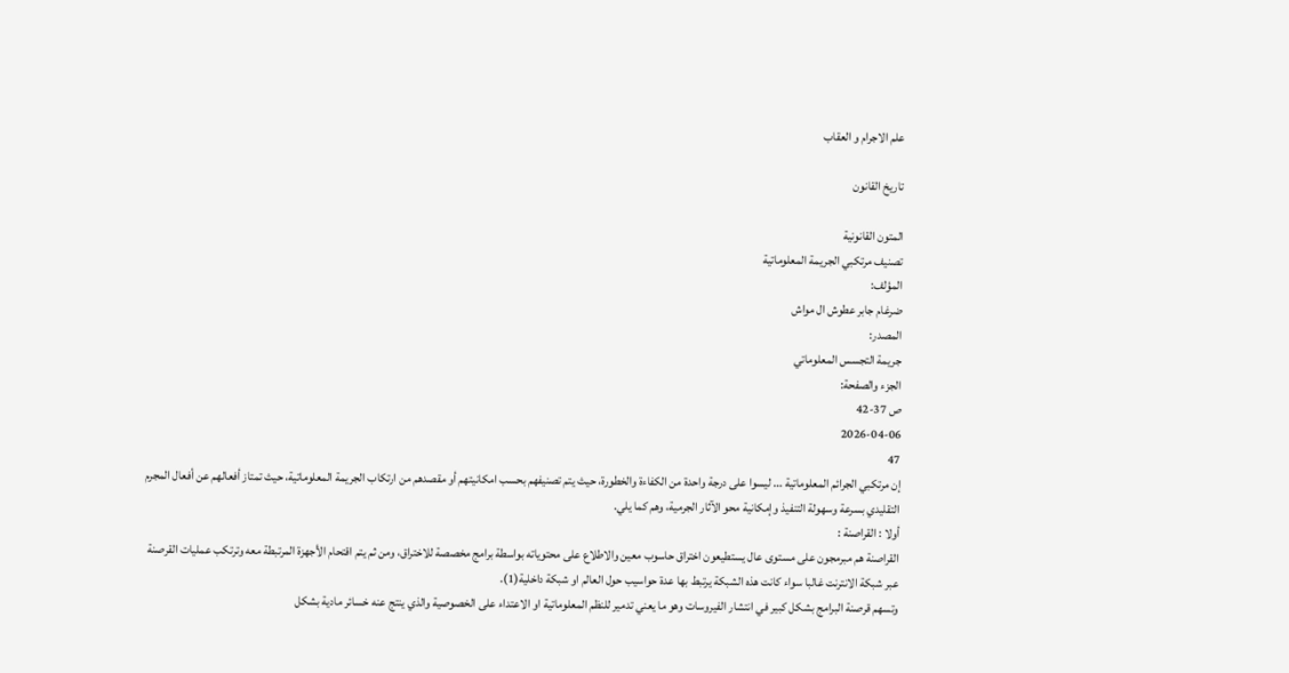علم الاجرام و العقاب

تاريخ القانون

المتون القانونية
تصنيف مرتكبي الجريمة المعلوماتية
المؤلف:
ضرغام جابر عطوش ال مواش
المصدر:
جريمة التجسس المعلوماتي
الجزء والصفحة:
ص 37-42
2026-04-06
47
إن مرتكبي الجرائم المعلوماتية ... ليسوا على درجة واحدة من الكفاءة والخطورة، حيث يتم تصنيفهم بحسب امكانيتهم أو مقصدهم من ارتكاب الجريمة المعلوماتية، حيث تمتاز أفعالهم عن أفعال المجرم التقليدي بسرعة وسهولة التنفيذ وإمكانية محو الآثار الجرمية، وهم كما يلي.
أولا : القراصنة :
القراصنة هم مبرمجون على مستوى عال يستطيعون اختراق حاسوب معين والاطلاع على محتوياته بواسطة برامج مخصصة للاختراق، ومن ثم يتم اقتحام الأجهزة المرتبطة معه وترتكب عمليات القرصنة عبر شبكة الانترنت غالبا سواء كانت هذه الشبكة يرتبط بها عدة حواسيب حول العالم او شبكة داخلية(1).
وتسهم قرصنة البرامج بشكل كبير في انتشار الفيروسات وهو ما يعني تدمير للنظم المعلوماتية او الاعتداء على الخصوصية والذي ينتج عنه خسائر مادية بشكل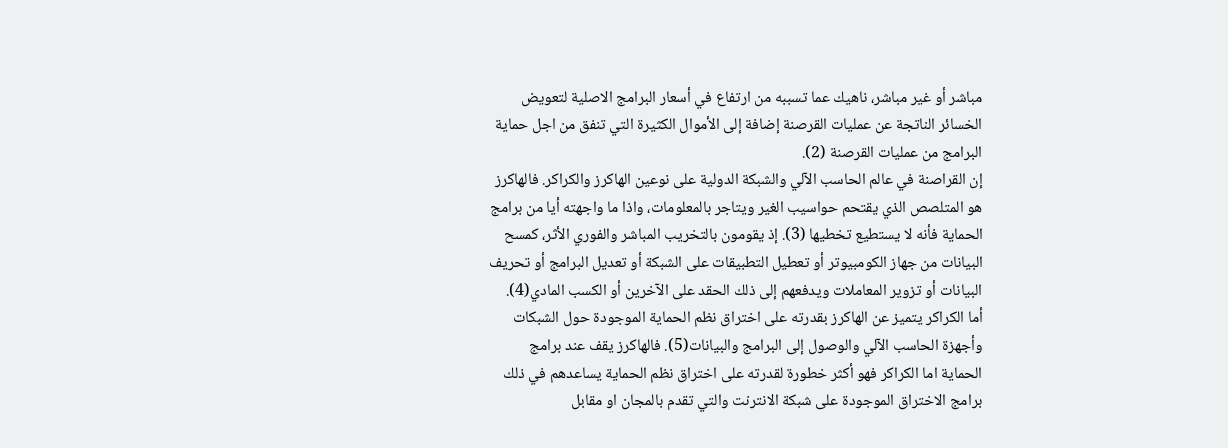مباشر أو غير مباشر، ناهيك عما تسببه من ارتفاع في أسعار البرامج الاصلية لتعويض الخسائر الناتجة عن عمليات القرصنة إضافة إلى الأموال الكثيرة التي تنفق من اجل حماية البرامج من عمليات القرصنة (2).
إن القراصنة في عالم الحاسب الآلي والشبكة الدولية على نوعين الهاكرز والكراكر. فالهاكرز هو المتلصص الذي يقتحم حواسيب الغير ويتاجر بالمعلومات، واذا ما واجهته أيا من برامج الحماية فأنه لا يستطيع تخطيها (3). إذ يقومون بالتخريب المباشر والفوري الأثر، كمسح البيانات من جهاز الكومبيوتر أو تعطيل التطبيقات على الشبكة أو تعديل البرامج أو تحريف البيانات أو تزوير المعاملات ويدفعهم إلى ذلك الحقد على الآخرين أو الكسب المادي(4).
أما الكراكر يتميز عن الهاكرز بقدرته على اختراق نظم الحماية الموجودة حول الشبكات وأجهزة الحاسب الآلي والوصول إلى البرامج والبيانات(5). فالهاكرز يقف عند برامج الحماية اما الكراكر فهو أكثر خطورة لقدرته على اختراق نظم الحماية يساعدهم في ذلك برامج الاختراق الموجودة على شبكة الانترنت والتي تقدم بالمجان او مقابل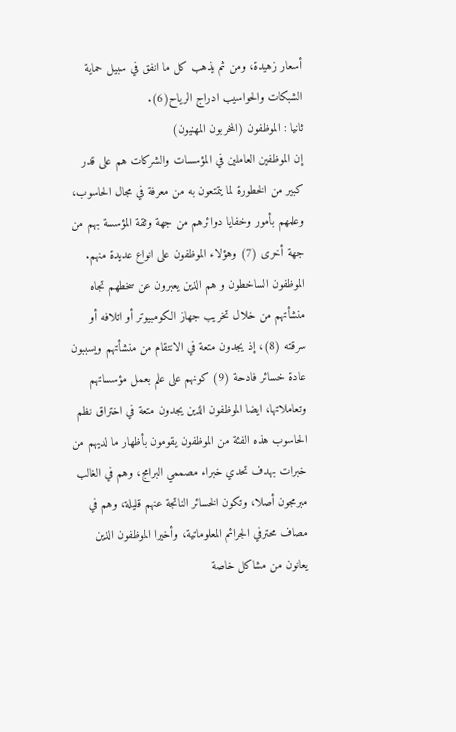أسعار زهيدة، ومن ثم يذهب كل ما انفق في سبيل حماية الشبكات والحواسيب ادراج الرياح(6).
ثانيا : الموظفون (المخربون المهنيون)
إن الموظفين العاملين في المؤسسات والشركات هم على قدر كبير من الخطورة لما يتمتعون به من معرفة في مجال الحاسوب، وعلمهم بأمور وخفايا دوائرهم من جهة وثقة المؤسسة بهم من جهة أخرى (7) وهؤلاء الموظفون على انواع عديدة منهم.
الموظفون الساخطون و هم الذين يعبرون عن سخطهم تجاه منشأتهم من خلال تخريب جهاز الكومبيوتر أو اتلافه أو سرقته (8)، إذ يجدون متعة في الانتقام من منشأتهم ويسببون عادة خسائر فادحة (9) كونهم على علم بعمل مؤسساتهم وتعاملاتها، ايضا الموظفون الذين يجدون متعة في اختراق نظم الحاسوب هذه الفئة من الموظفون يقومون بأظهار ما لديهم من خبرات بهدف تحدي خبراء مصممي البرامج، وهم في الغالب مبرمجون أصلا، وتكون الخسائر الناتجة عنهم قليلة، وهم في مصاف محترفي الجرائم المعلوماتية، وأخيرا الموظفون الذين يعانون من مشاكل خاصة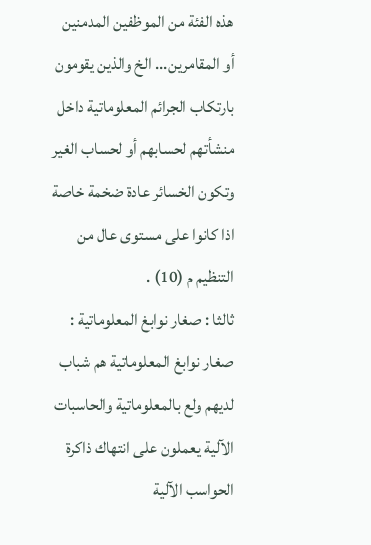هذه الفئة من الموظفين المدمنين أو المقامرين... الخ والذين يقومون بارتكاب الجرائم المعلوماتية داخل منشأتهم لحسابهم أو لحساب الغير وتكون الخسائر عادة ضخمة خاصة اذا كانوا على مستوى عال من التنظيم م (10) .
ثالثا : صغار نوابغ المعلوماتية :
صغار نوابغ المعلوماتية هم شباب لديهم ولع بالمعلوماتية والحاسبات الآلية يعملون على انتهاك ذاكرة الحواسب الآلية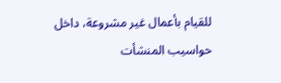للقيام بأعمال غير مشروعة، داخل حواسيب المنشأت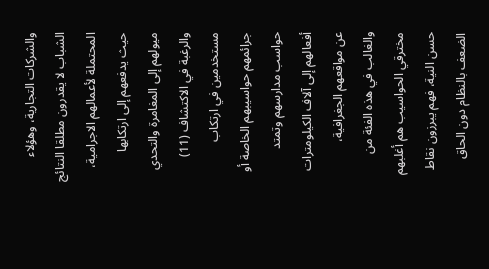والشركات التجارية، وهؤلاء الشباب لا يقدرون مطلقا النتائج المحتملة لأعمالهم الاجرامية، حيث يدفعهم إلى ارتكابها ميولهم إلى المغامرة والتحدي والرغبة في الاكتشاف (11) مستخدمين في ارتكاب جرائمهم حواسيبهم الخاصة أو حواسب مدارسهم وتمتد أفعالهم إلى آلاف الكيلومترات عن مواقعهم الجغرافية، والغالب في هذه الفئة من مخترقي الحواسيب هم أغلبهم حسن النية، فهم يبرزون نقاط الضعف بالنظام دون الحاق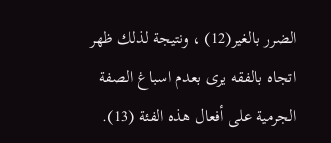الضرر بالغير(12) ، ونتيجة لذلك ظهر اتجاه بالفقه يرى بعدم اسباغ الصفة الجرمية على أفعال هذه الفئة (13).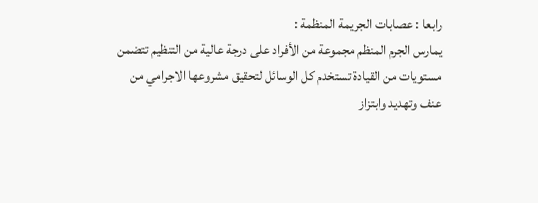رابعا : عصابات الجريمة المنظمة :
يمارس الجرم المنظم مجموعة من الأفراد على درجة عالية من التنظيم تتضمن مستويات من القيادة تستخدم كل الوسائل لتحقيق مشروعها الاجرامي من عنف وتهديد وابتزاز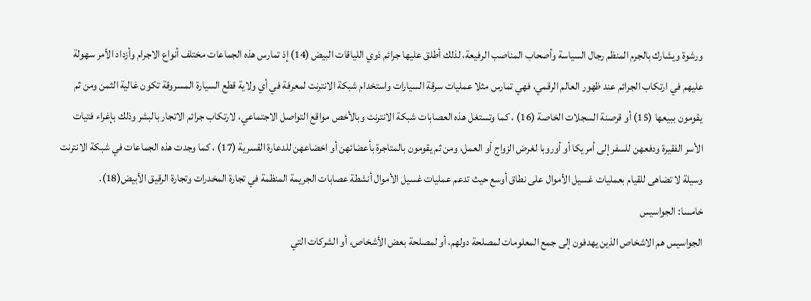ورشوة ويشارك بالجرم المنظم رجال السياسة وأصحاب المناصب الرفيعة، لذلك أطلق عليها جرائم ذوي اللياقات البيض (14) إذ تمارس هذه الجماعات مختلف أنواع الاجرام وأزداد الأمر سهولة عليهم في ارتكاب الجرائم عند ظهور العالم الرقمي، فهي تمارس مثلا عمليات سرقة السيارات واستخدام شبكة الانترنت لمعرفة في أي ولاية قطع السيارة المسروقة تكون غالية الثمن ومن ثم يقومون ببيعها (15) أو قرصنة السجلات الخاصة (16) ، كما وتستغل هذه العصابات شبكة الانترنت وبالأخص مواقع التواصل الاجتماعي، لارتكاب جرائم الاتجار بالبشر وذلك بإغراء فتيات الأسر الفقيرة ودفعهن للسفر إلى أمريكا أو أوروبا لغرض الزواج أو العمل، ومن ثم يقومون بالمتاجرة بأعضائهن أو اخضاعهن للدعارة القسرية (17) ، كما وجدت هذه الجماعات في شبكة الانترنت وسيلة لا تضاهى للقيام بعمليات غسيل الأموال على نطاق أوسع حيث تدعم عمليات غسيل الأموال أنشطة عصابات الجريمة المنظمة في تجارة المخدرات وتجارة الرقيق الأبيض(18).
خامسا: الجواسيس
الجواسيس هم الاشخاص الذين يهدفون إلى جمع المعلومات لمصلحة دولهم، أو لمصلحة بعض الأشخاص، أو الشركات التي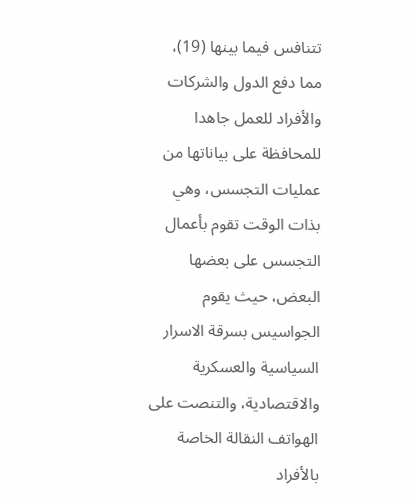تتنافس فيما بينها (19)، مما دفع الدول والشركات والأفراد للعمل جاهدا للمحافظة على بياناتها من عمليات التجسس، وهي بذات الوقت تقوم بأعمال التجسس على بعضها البعض، حيث يقوم الجواسيس بسرقة الاسرار السياسية والعسكرية والاقتصادية، والتنصت على الهواتف النقالة الخاصة بالأفراد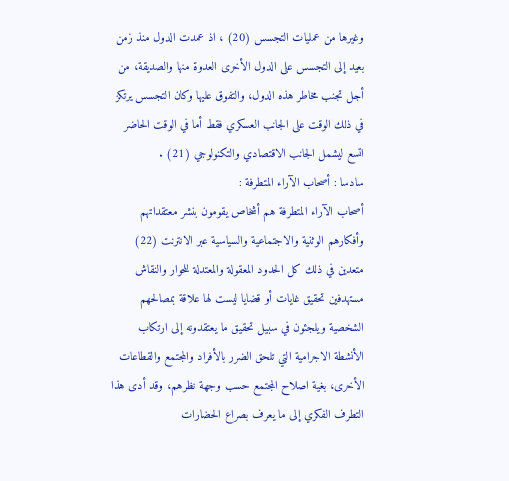وغيرها من عمليات التجسس (20) ، اذ عمدت الدول منذ زمن بعيد إلى التجسس على الدول الأخرى العدوة منها والصديقة، من أجل تجنب مخاطر هذه الدول، والتفوق عليها وكان التجسس يرتكز في ذلك الوقت على الجانب العسكري فقط أما في الوقت الحاضر اتسع ليشمل الجانب الاقتصادي والتكنولوجي (21) .
سادسا : أصحاب الآراء المتطرفة :
أصحاب الآراء المتطرفة هم أشخاص يقومون بنشر معتقداتهم وأفكارهم الوثنية والاجتماعية والسياسية عبر الانترنت (22) متعدين في ذلك كل الحدود المعقولة والمعتدلة للحوار والنقاش مستهدفين تحقيق غايات أو قضايا ليست لها علاقة بمصالحهم الشخصية ويلجئون في سبيل تحقيق ما يعتقدونه إلى ارتكاب الأنشطة الاجرامية التي تلحق الضرر بالأفراد والمجتمع والقطاعات الأخرى، بغية اصلاح المجتمع حسب وجهة نظرهم، وقد أدى هذا التطرف الفكري إلى ما يعرف بصراع الحضارات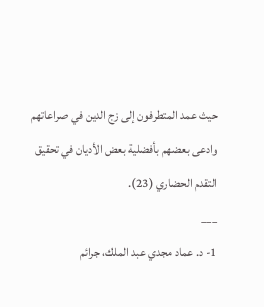حيث عمد المتطرفون إلى زج الدين في صراعاتهم وادعى بعضهم بأفضلية بعض الأديان في تحقيق التقدم الحضاري (23).
___
1- د. عماد مجدي عبد الملك، جرائم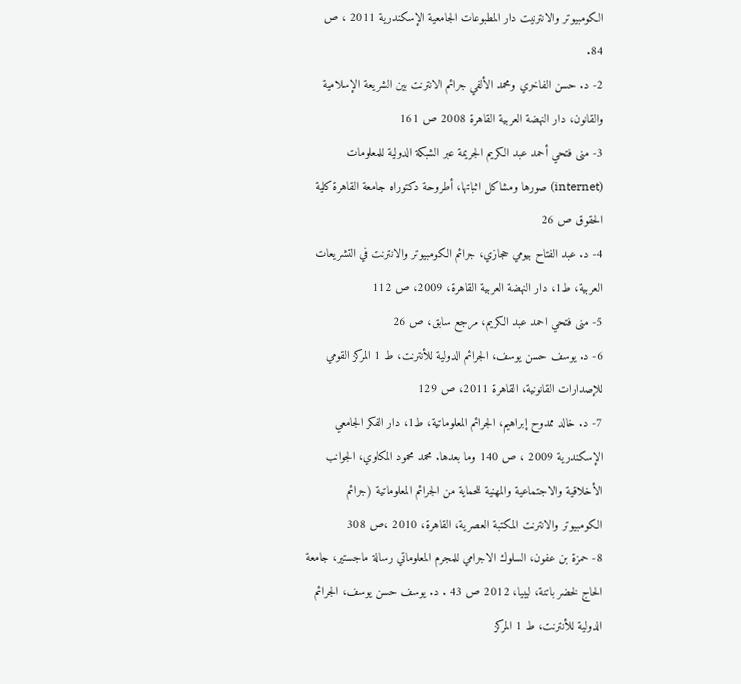الكومبيوتر والانترنيت دار المطبوعات الجامعية الإسكندرية 2011 ، ص 84.
2- د. حسن الفاخري ومحمد الألفي جرائم الانترنت بين الشريعة الإسلامية والقانون، دار النهضة العربية القاهرة 2008 ص 161
3- منى فتحي أحمد عبد الكريم الجريمة عبر الشبكة الدولية للمعلومات (internet) صورها ومشاكل اثباتها، أطروحة دكتوراه جامعة القاهرة كلية الحقوق ص 26
4- د. عبد الفتاح بيومي حجازي، جرائم الكومبيوتر والانترنت في التشريعات العربية، ط1، دار النهضة العربية القاهرة، 2009، ص 112
5- منى فتحي احمد عبد الكريم، مرجع سابق، ص 26
6- د. يوسف حسن يوسف، الجرائم الدولية للأنترنت، ط 1 المركز القومي للإصدارات القانونية، القاهرة 2011، ص 129
7- د. خالد ممدوح إبراهيم، الجرائم المعلوماتية، ط1، دار الفكر الجامعي الإسكندرية 2009 ، ص 140 وما بعدها. محمد محمود المكاوي، الجوانب الأخلاقية والاجتماعية والمهنية للحماية من الجرائم المعلوماتية (جرائم الكومبيوتر والانترنت المكتبة العصرية، القاهرة، 2010 ،ص 308
8- حمزة بن عفون، السلوك الاجرامي للمجرم المعلوماتي رسالة ماجستير، جامعة الحاج لخضر باتنة، ليبيا، 2012 ص 43 . د. يوسف حسن يوسف، الجرائم الدولية للأنترنت، ط 1 المركز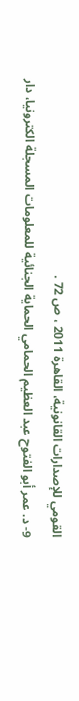القومي للإصدارات القانونية، القاهرة 2011 ، ص 72 .
9- د. عمر أبو الفتوح عبد العظيم الحمامي الحماية الجنائية للمعلومات المسجلة الكترونيا، دار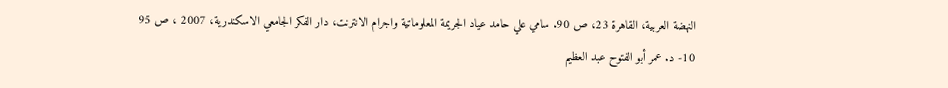النهضة العربية، القاهرة 23، ص 90. سامي علي حامد عياد الجريمة المعلوماتية واجرام الانترنت، دار الفكر الجامعي الاسكندرية، 2007 ، ص 95
10- د. عمر أبو الفتوح عبد العظيم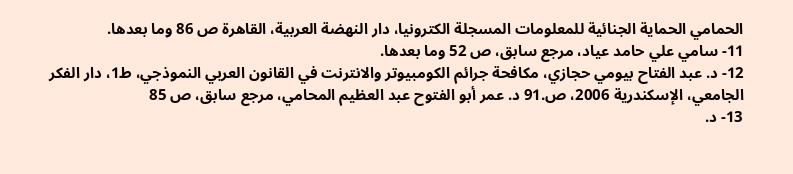الحمامي الحماية الجنائية للمعلومات المسجلة الكترونيا، دار النهضة العربية، القاهرة ص 86 وما بعدها.
11- سامي علي حامد عياد، مرجع سابق، ص 52 وما بعدها.
12- د. عبد الفتاح بيومي حجازي، مكافحة جرائم الكومبيوتر والانترنت في القانون العربي النموذجي، ط1، دار الفكر الجامعي، الإسكندرية 2006، ص.91 د. عمر أبو الفتوح عبد العظيم المحامي، مرجع سابق، ص 85
13- د.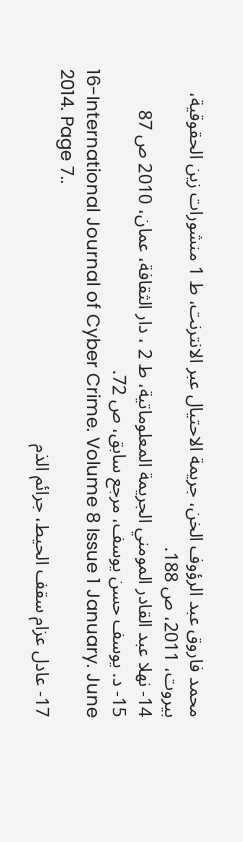محمد فاروق عبد الرؤوف الخن، جريمة الاحتيال عبر الانترنت، ط 1 منشورات زين الحقوقية، بيروت، 2011، ص 188.
14- نهلا عبد القادر المومني الجريمة المعلوماتية، ط 2 ، دار الثقافة، عمان، 2010 ص 87
15- د. يوسف حسن يوسف، مرجع سابق، ص 72.
16-International Journal of Cyber Crime. Volume 8 Issue 1 January. June 2014. Page 7..
17- عادل عزام سقف الحيط، جرائم الذم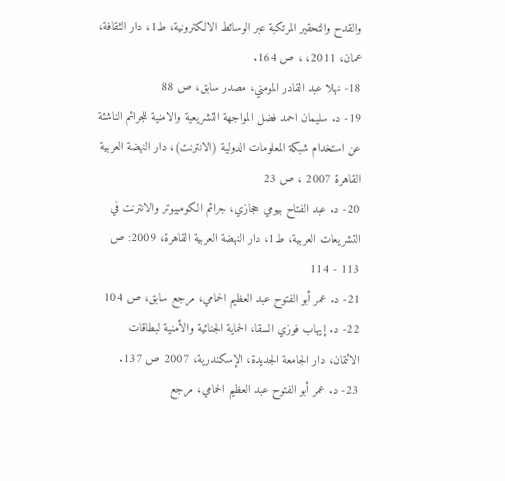والقدح والتحقير المرتكبة عبر الوسائط الالكترونية، ط1، دار الثقافة، عمان، 2011، ، ص 164.
18- نهلا عبد القادر المومني، مصدر سابق، ص 88
19- د. سليمان احمد فضل المواجهة التشريعية والامنية للجرائم الناشئة عن استخدام شبكة المعلومات الدولية (الانترنت)، دار النهضة العربية القاهرة 2007 ، ص 23
20- د. عبد الفتاح بيومي حجازي، جرائم الكومبيوتر والانترنت في التشريعات العربية، ط1، دار النهضة العربية القاهرة، 2009: ص 113 - 114
21- د. عمر أبو الفتوح عبد العظيم الحمامي، مرجع سابق، ص 104
22- د. إيهاب فوزي السقا، الحماية الجنائية والأمنية لبطاقات الائتمان، دار الجامعة الجديدة، الإسكندرية، 2007 ص 137.
23- د. عمر أبو الفتوح عبد العظيم الحمامي، مرجع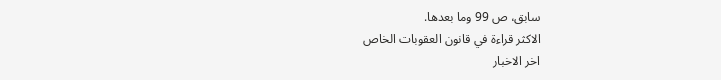سابق، ص 99 وما بعدها.
الاكثر قراءة في قانون العقوبات الخاص
اخر الاخبار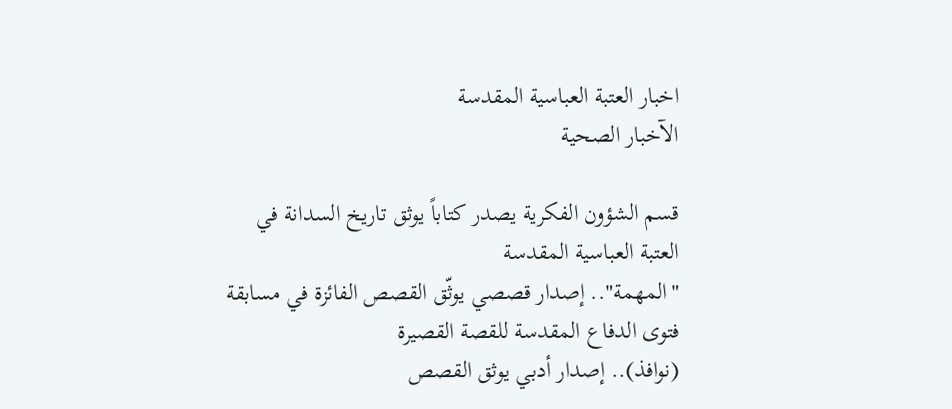اخبار العتبة العباسية المقدسة
الآخبار الصحية

قسم الشؤون الفكرية يصدر كتاباً يوثق تاريخ السدانة في العتبة العباسية المقدسة
"المهمة".. إصدار قصصي يوثّق القصص الفائزة في مسابقة فتوى الدفاع المقدسة للقصة القصيرة
(نوافذ).. إصدار أدبي يوثق القصص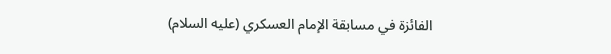الفائزة في مسابقة الإمام العسكري (عليه السلام)